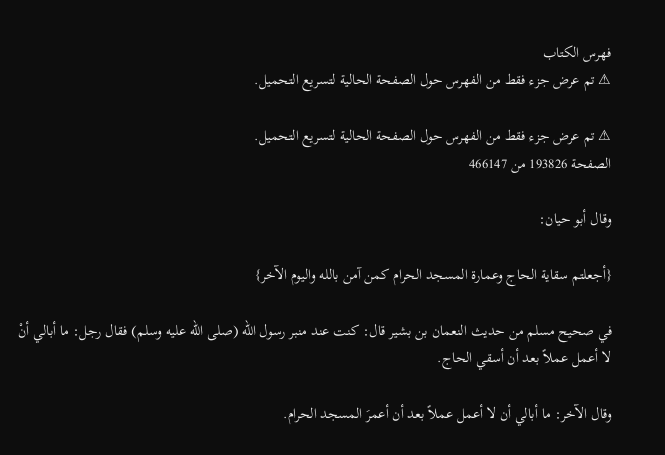فهرس الكتاب
⚠ تم عرض جزء فقط من الفهرس حول الصفحة الحالية لتسريع التحميل.

⚠ تم عرض جزء فقط من الفهرس حول الصفحة الحالية لتسريع التحميل.
الصفحة 193826 من 466147

وقال أبو حيان:

{أجعلتم سقاية الحاج وعمارة المسجد الحرام كمن آمن بالله واليوم الآخر}

في صحيح مسلم من حديث النعمان بن بشير قال: كنت عند منبر رسول الله (صلى الله عليه وسلم) فقال رجل: ما أبالي أنْ لا أعمل عملاً بعد أن أسقي الحاج.

وقال الآخر: ما أبالي أن لا أعمل عملاً بعد أن أعمرَ المسجد الحرام.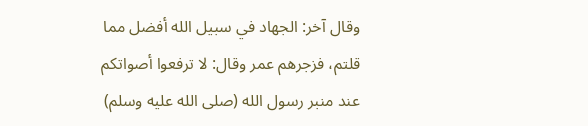وقال آخر: الجهاد في سبيل الله أفضل مما قلتم، فزجرهم عمر وقال: لا ترفعوا أصواتكم عند منبر رسول الله (صلى الله عليه وسلم)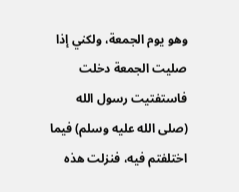وهو يوم الجمعة، ولكني إذا صليت الجمعة دخلت فاستفتيت رسول الله (صلى الله عليه وسلم) فيما اختلفتم فيه، فنزلت هذه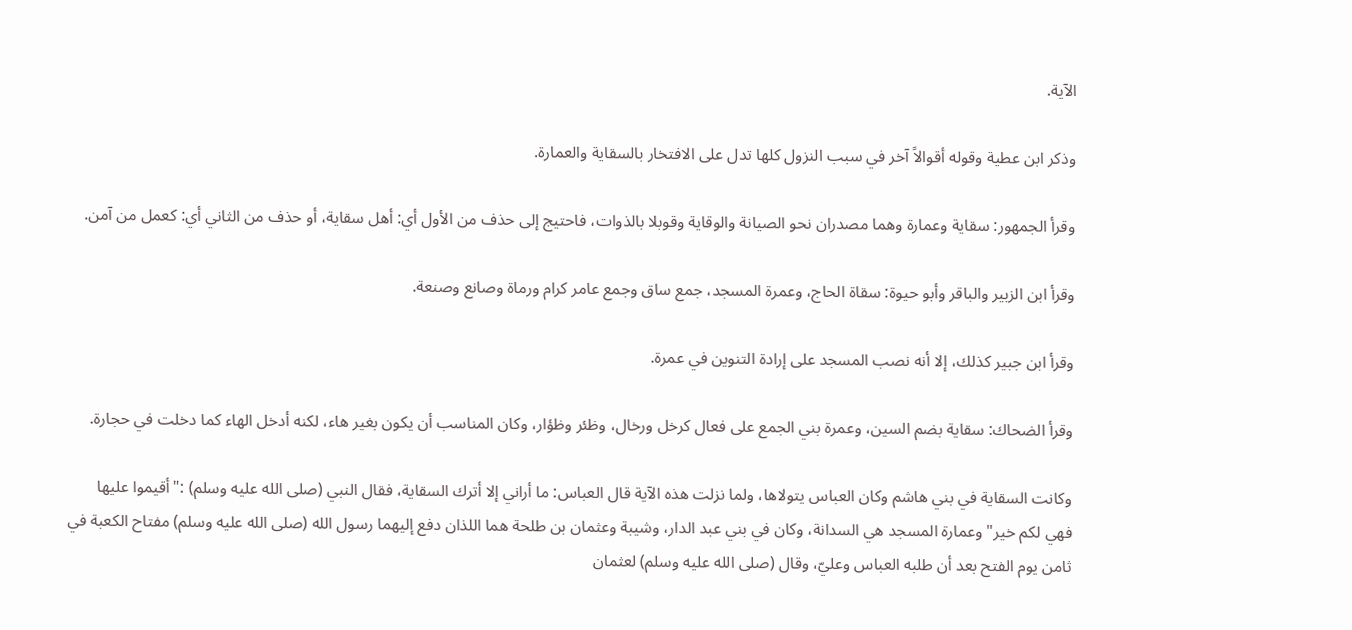الآية.

وذكر ابن عطية وقوله أقوالاً آخر في سبب النزول كلها تدل على الافتخار بالسقاية والعمارة.

وقرأ الجمهور: سقاية وعمارة وهما مصدران نحو الصيانة والوقاية وقوبلا بالذوات، فاحتيج إلى حذف من الأول أي: أهل سقاية، أو حذف من الثاني أي: كعمل من آمن.

وقرأ ابن الزبير والباقر وأبو حيوة: سقاة الحاج، وعمرة المسجد، جمع ساق وجمع عامر كرام ورماة وصانع وصنعة.

وقرأ ابن جبير كذلك، إلا أنه نصب المسجد على إرادة التنوين في عمرة.

وقرأ الضحاك: سقاية بضم السين، وعمرة بني الجمع على فعال كرخل ورخال، وظئر وظؤار، وكان المناسب أن يكون بغير هاء، لكنه أدخل الهاء كما دخلت في حجارة.

وكانت السقاية في بني هاشم وكان العباس يتولاها، ولما نزلت هذه الآية قال العباس: ما أراني إلا أترك السقاية، فقال النبي (صلى الله عليه وسلم) :"أقيموا عليها فهي لكم خير"وعمارة المسجد هي السدانة، وكان في بني عبد الدار، وشيبة وعثمان بن طلحة هما اللذان دفع إليهما رسول الله (صلى الله عليه وسلم) مفتاح الكعبة في ثامن يوم الفتح بعد أن طلبه العباس وعليّ، وقال (صلى الله عليه وسلم) لعثمان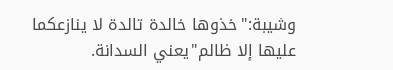وشيبة:"خذوها خالدة تالدة لا ينازعكما عليها إلا ظالم"يعني السدانة.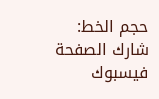حجم الخط:
شارك الصفحة
فيسبوك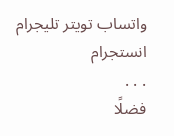واتساب تويتر تليجرام انستجرام
. . .
فضلًا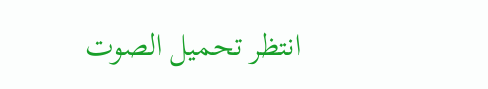انتظر تحميل الصوت